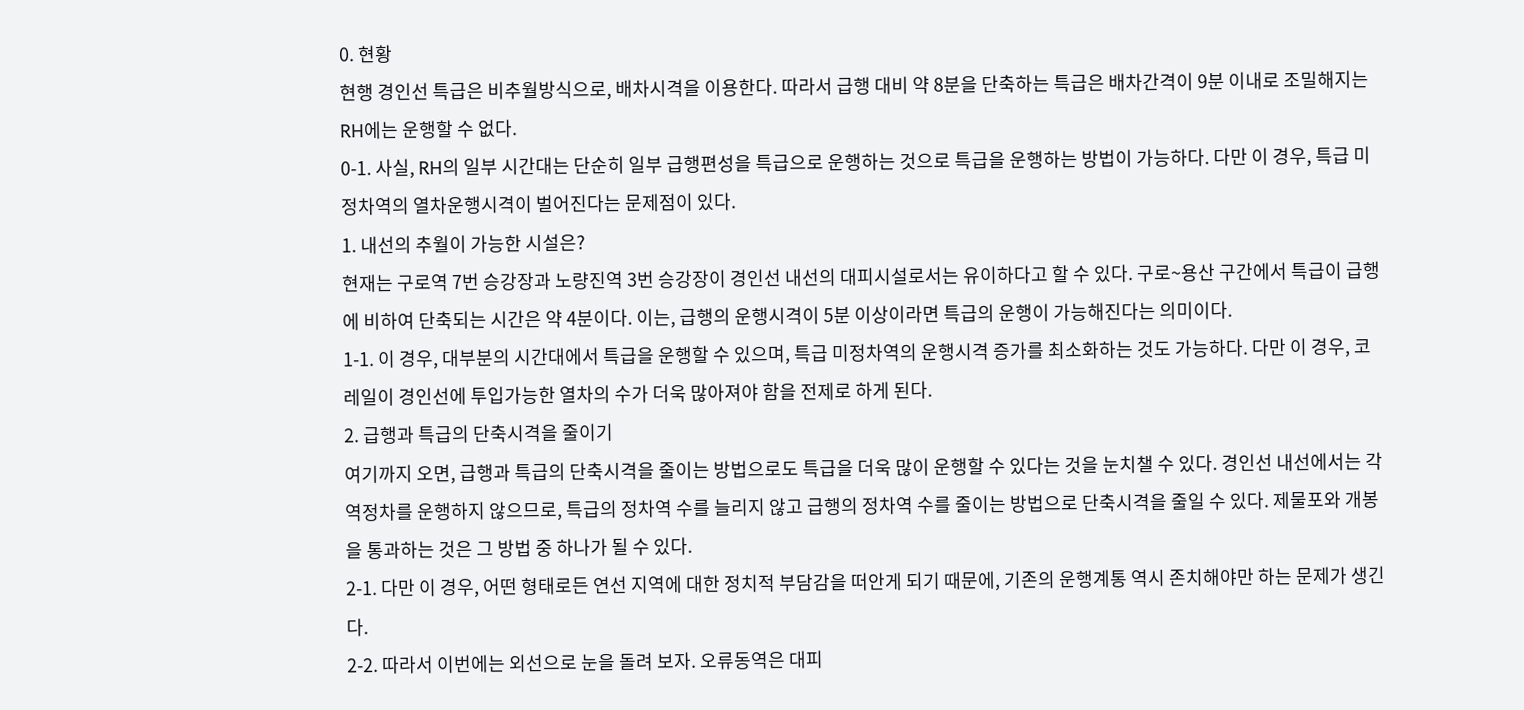0. 현황
현행 경인선 특급은 비추월방식으로, 배차시격을 이용한다. 따라서 급행 대비 약 8분을 단축하는 특급은 배차간격이 9분 이내로 조밀해지는 RH에는 운행할 수 없다.
0-1. 사실, RH의 일부 시간대는 단순히 일부 급행편성을 특급으로 운행하는 것으로 특급을 운행하는 방법이 가능하다. 다만 이 경우, 특급 미정차역의 열차운행시격이 벌어진다는 문제점이 있다.
1. 내선의 추월이 가능한 시설은?
현재는 구로역 7번 승강장과 노량진역 3번 승강장이 경인선 내선의 대피시설로서는 유이하다고 할 수 있다. 구로~용산 구간에서 특급이 급행에 비하여 단축되는 시간은 약 4분이다. 이는, 급행의 운행시격이 5분 이상이라면 특급의 운행이 가능해진다는 의미이다.
1-1. 이 경우, 대부분의 시간대에서 특급을 운행할 수 있으며, 특급 미정차역의 운행시격 증가를 최소화하는 것도 가능하다. 다만 이 경우, 코레일이 경인선에 투입가능한 열차의 수가 더욱 많아져야 함을 전제로 하게 된다.
2. 급행과 특급의 단축시격을 줄이기
여기까지 오면, 급행과 특급의 단축시격을 줄이는 방법으로도 특급을 더욱 많이 운행할 수 있다는 것을 눈치챌 수 있다. 경인선 내선에서는 각역정차를 운행하지 않으므로, 특급의 정차역 수를 늘리지 않고 급행의 정차역 수를 줄이는 방법으로 단축시격을 줄일 수 있다. 제물포와 개봉을 통과하는 것은 그 방법 중 하나가 될 수 있다.
2-1. 다만 이 경우, 어떤 형태로든 연선 지역에 대한 정치적 부담감을 떠안게 되기 때문에, 기존의 운행계통 역시 존치해야만 하는 문제가 생긴다.
2-2. 따라서 이번에는 외선으로 눈을 돌려 보자. 오류동역은 대피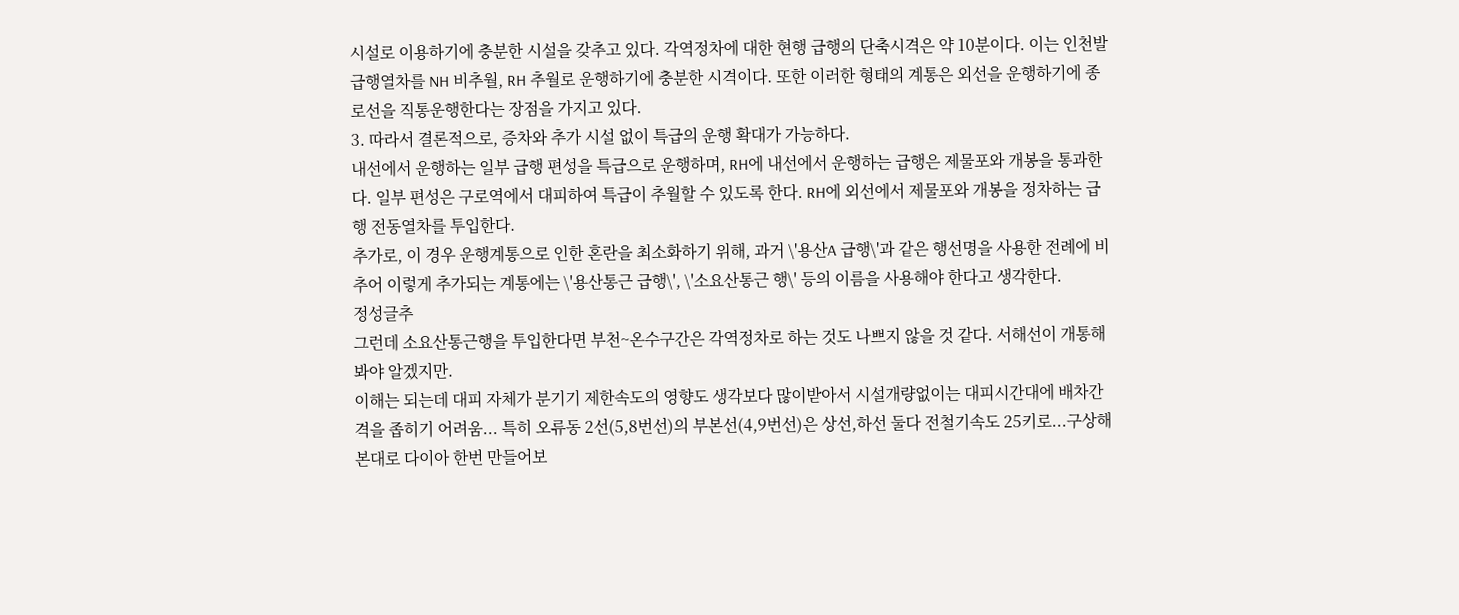시설로 이용하기에 충분한 시설을 갖추고 있다. 각역정차에 대한 현행 급행의 단축시격은 약 10분이다. 이는 인천발 급행열차를 NH 비추월, RH 추월로 운행하기에 충분한 시격이다. 또한 이러한 형태의 계통은 외선을 운행하기에 종로선을 직통운행한다는 장점을 가지고 있다.
3. 따라서 결론적으로, 증차와 추가 시설 없이 특급의 운행 확대가 가능하다.
내선에서 운행하는 일부 급행 편성을 특급으로 운행하며, RH에 내선에서 운행하는 급행은 제물포와 개봉을 통과한다. 일부 편성은 구로역에서 대피하여 특급이 추월할 수 있도록 한다. RH에 외선에서 제물포와 개봉을 정차하는 급행 전동열차를 투입한다.
추가로, 이 경우 운행계통으로 인한 혼란을 최소화하기 위해, 과거 \'용산A 급행\'과 같은 행선명을 사용한 전례에 비추어 이렇게 추가되는 계통에는 \'용산통근 급행\', \'소요산통근 행\' 등의 이름을 사용해야 한다고 생각한다.
정성글추
그런데 소요산통근행을 투입한다면 부천~온수구간은 각역정차로 하는 것도 나쁘지 않을 것 같다. 서해선이 개통해봐야 알겠지만.
이해는 되는데 대피 자체가 분기기 제한속도의 영향도 생각보다 많이받아서 시설개량없이는 대피시간대에 배차간격을 좁히기 어려움... 특히 오류동 2선(5,8번선)의 부본선(4,9번선)은 상선,하선 둘다 전철기속도 25키로...구상해본대로 다이아 한번 만들어보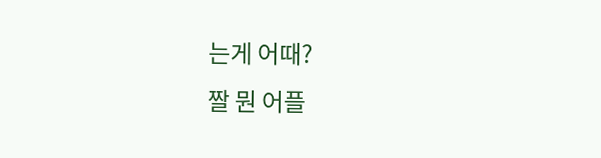는게 어때?
짤 뭔 어플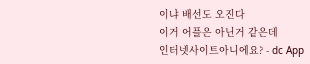이냐 배선도 오진다
이거 어플은 아닌거 같은데
인터넷사이트아니에요? - dc App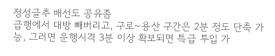정성글추 배선도 공유좀
급행에서 대방 빼버리고, 구로~용산 구간은 2분 정도 단축 가능, 그러면 운행시격 3분 이상 확보되면 특급 투입 가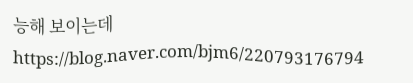능해 보이는데
https://blog.naver.com/bjm6/220793176794